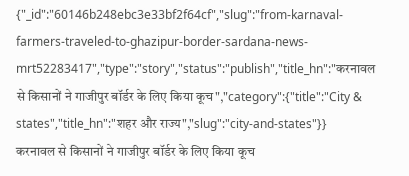{"_id":"60146b248ebc3e33bf2f64cf","slug":"from-karnaval-farmers-traveled-to-ghazipur-border-sardana-news-mrt52283417","type":"story","status":"publish","title_hn":"करनावल से किसानों ने गाजीपुर बॉर्डर के लिए किया कूच","category":{"title":"City & states","title_hn":"शहर और राज्य","slug":"city-and-states"}}
करनावल से किसानों ने गाजीपुर बॉर्डर के लिए किया कूच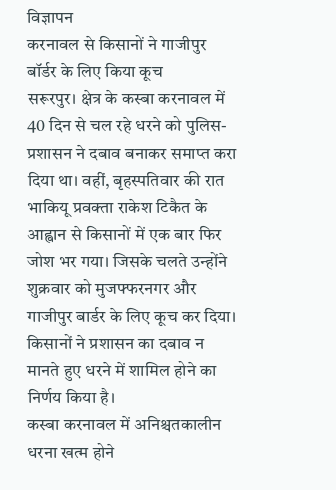विज्ञापन
करनावल से किसानों ने गाजीपुर बॉर्डर के लिए किया कूच
सरूरपुर। क्षेत्र के कस्बा करनावल में 40 दिन से चल रहे धरने को पुलिस-प्रशासन ने दबाव बनाकर समाप्त करा दिया था। वहीं, बृहस्पतिवार की रात भाकियू प्रवक्ता राकेश टिकैत के आह्वान से किसानों में एक बार फिर जोश भर गया। जिसके चलते उन्होंने शुक्रवार को मुजफ्फरनगर और गाजीपुर बार्डर के लिए कूच कर दिया। किसानों ने प्रशासन का दबाव न मानते हुए धरने में शामिल होने का निर्णय किया है।
कस्बा करनावल में अनिश्चतकालीन धरना खत्म होने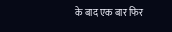के बाद एक बार फिर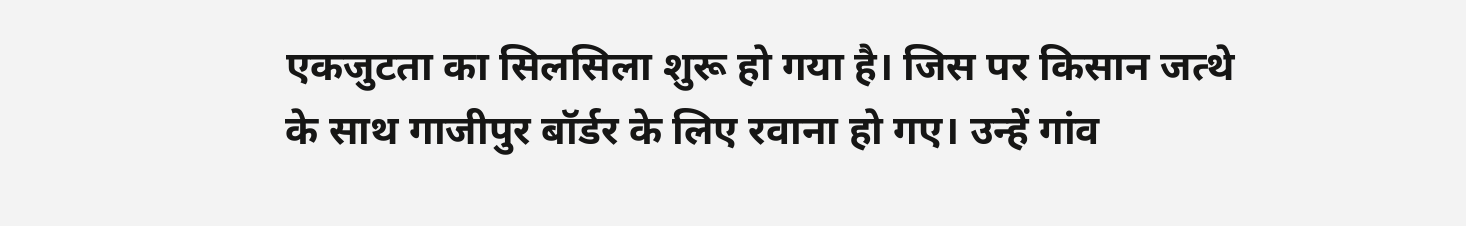एकजुटता का सिलसिला शुरू हो गया है। जिस पर किसान जत्थे के साथ गाजीपुर बॉर्डर के लिए रवाना हो गए। उन्हें गांव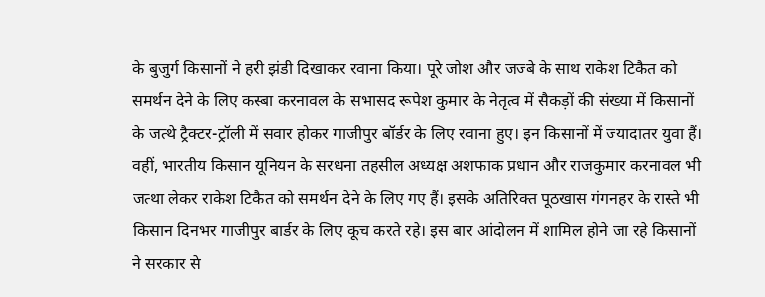के बुजुर्ग किसानों ने हरी झंडी दिखाकर रवाना किया। पूरे जोश और जज्बे के साथ राकेश टिकैत को समर्थन देने के लिए कस्बा करनावल के सभासद रूपेश कुमार के नेतृत्व में सैकड़ों की संख्या में किसानों के जत्थे ट्रैक्टर-ट्रॉली में सवार होकर गाजीपुर बॉर्डर के लिए रवाना हुए। इन किसानों में ज्यादातर युवा हैं।
वहीं, भारतीय किसान यूनियन के सरधना तहसील अध्यक्ष अशफाक प्रधान और राजकुमार करनावल भी जत्था लेकर राकेश टिकैत को समर्थन देने के लिए गए हैं। इसके अतिरिक्त पूठखास गंगनहर के रास्ते भी किसान दिनभर गाजीपुर बार्डर के लिए कूच करते रहे। इस बार आंदोलन में शामिल होने जा रहे किसानों ने सरकार से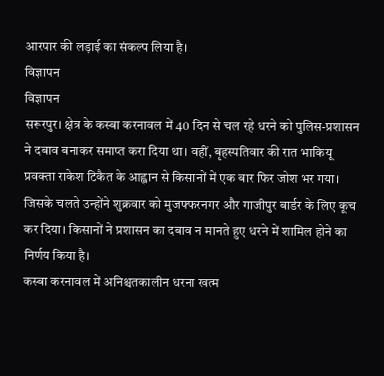आरपार की लड़ाई का संकल्प लिया है।
विज्ञापन
विज्ञापन
सरूरपुर। क्षेत्र के कस्बा करनावल में 40 दिन से चल रहे धरने को पुलिस-प्रशासन ने दबाव बनाकर समाप्त करा दिया था। वहीं, बृहस्पतिवार की रात भाकियू प्रवक्ता राकेश टिकैत के आह्वान से किसानों में एक बार फिर जोश भर गया। जिसके चलते उन्होंने शुक्रवार को मुजफ्फरनगर और गाजीपुर बार्डर के लिए कूच कर दिया। किसानों ने प्रशासन का दबाव न मानते हुए धरने में शामिल होने का निर्णय किया है।
कस्बा करनावल में अनिश्चतकालीन धरना खत्म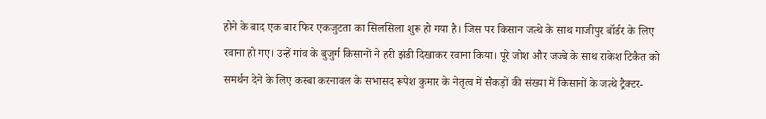होने के बाद एक बार फिर एकजुटता का सिलसिला शुरू हो गया है। जिस पर किसान जत्थे के साथ गाजीपुर बॉर्डर के लिए रवाना हो गए। उन्हें गांव के बुजुर्ग किसानों ने हरी झंडी दिखाकर रवाना किया। पूरे जोश और जज्बे के साथ राकेश टिकैत को समर्थन देने के लिए कस्बा करनावल के सभासद रूपेश कुमार के नेतृत्व में सैकड़ों की संख्या में किसानों के जत्थे ट्रैक्टर-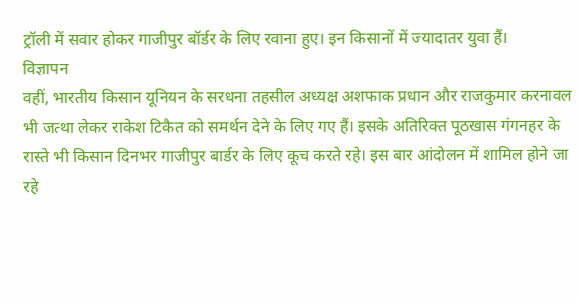ट्रॉली में सवार होकर गाजीपुर बॉर्डर के लिए रवाना हुए। इन किसानों में ज्यादातर युवा हैं।
विज्ञापन
वहीं, भारतीय किसान यूनियन के सरधना तहसील अध्यक्ष अशफाक प्रधान और राजकुमार करनावल भी जत्था लेकर राकेश टिकैत को समर्थन देने के लिए गए हैं। इसके अतिरिक्त पूठखास गंगनहर के रास्ते भी किसान दिनभर गाजीपुर बार्डर के लिए कूच करते रहे। इस बार आंदोलन में शामिल होने जा रहे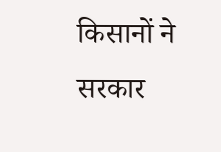किसानों ने सरकार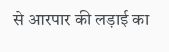से आरपार की लड़ाई का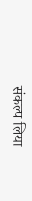संकल्प लिया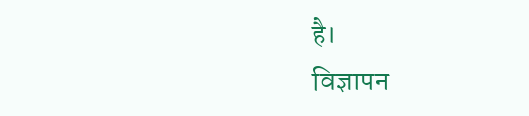है।
विज्ञापन